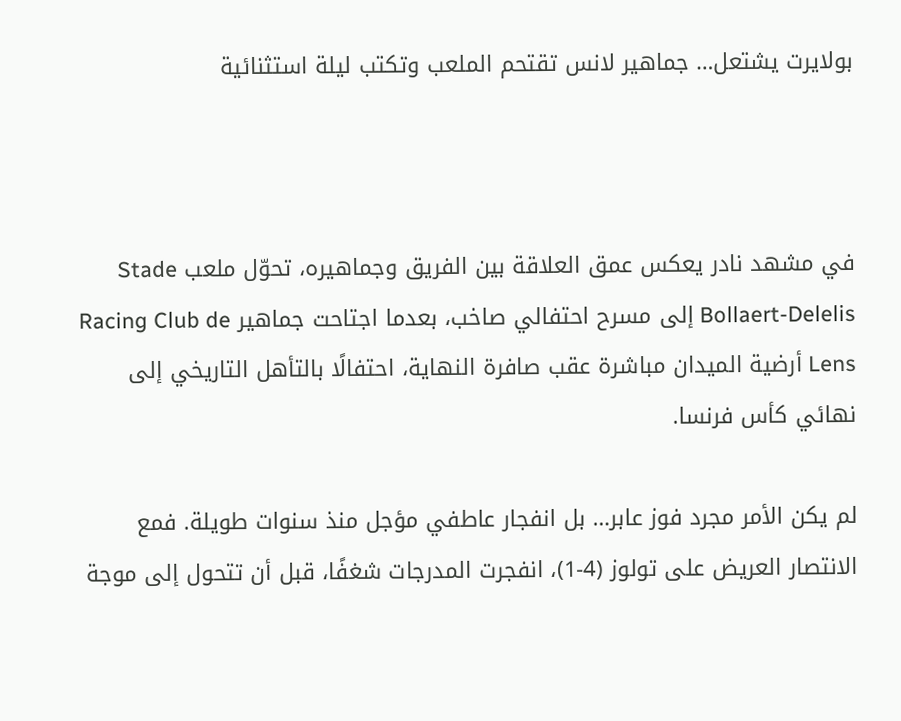بولايرت يشتعل… جماهير لانس تقتحم الملعب وتكتب ليلة استثنائية



في مشهد نادر يعكس عمق العلاقة بين الفريق وجماهيره، تحوّل ملعب Stade Bollaert-Delelis إلى مسرح احتفالي صاخب، بعدما اجتاحت جماهير Racing Club de Lens أرضية الميدان مباشرة عقب صافرة النهاية، احتفالًا بالتأهل التاريخي إلى نهائي كأس فرنسا.

لم يكن الأمر مجرد فوز عابر… بل انفجار عاطفي مؤجل منذ سنوات طويلة. فمع الانتصار العريض على تولوز (4-1)، انفجرت المدرجات شغفًا، قبل أن تتحول إلى موجة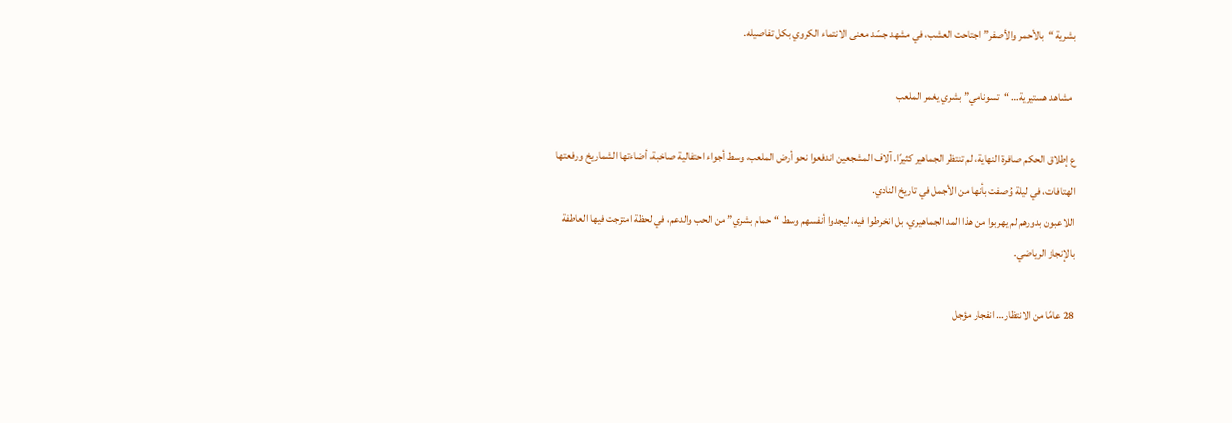بشرية “بالأحمر والأصفر” اجتاحت العشب، في مشهد جسّد معنى الانتماء الكروي بكل تفاصيله.

  مشاهد هستيرية… “تسونامي” بشري يغمر الملعب

ع إطلاق الحكم صافرة النهاية، لم تنتظر الجماهير كثيرًا. آلاف المشجعين اندفعوا نحو أرض الملعب، وسط أجواء احتفالية صاخبة، أضاءتها الشماريخ ورفعتها الهتافات، في ليلة وُصفت بأنها من الأجمل في تاريخ النادي.
اللاعبون بدورهم لم يهربوا من هذا المد الجماهيري، بل انخرطوا فيه، ليجدوا أنفسهم وسط “حمام بشري” من الحب والدعم، في لحظة امتزجت فيها العاطفة بالإنجاز الرياضي.

28 عامًا من الانتظار… انفجار مؤجل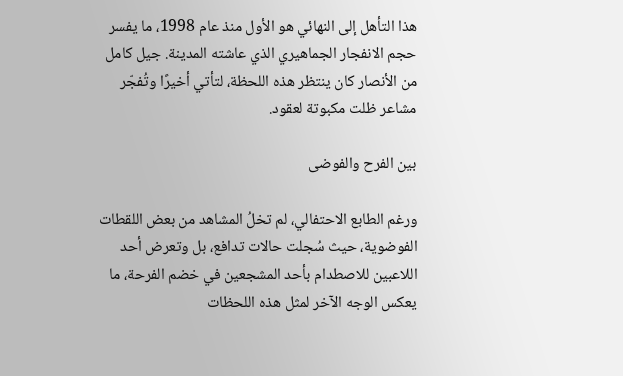هذا التأهل إلى النهائي هو الأول منذ عام 1998، ما يفسر حجم الانفجار الجماهيري الذي عاشته المدينة. جيل كامل من الأنصار كان ينتظر هذه اللحظة، لتأتي أخيرًا وتُفجّر مشاعر ظلت مكبوتة لعقود.

بين الفرح والفوضى

ورغم الطابع الاحتفالي، لم تخلُ المشاهد من بعض اللقطات الفوضوية، حيث سُجلت حالات تدافع، بل وتعرض أحد اللاعبين للاصطدام بأحد المشجعين في خضم الفرحة، ما يعكس الوجه الآخر لمثل هذه اللحظات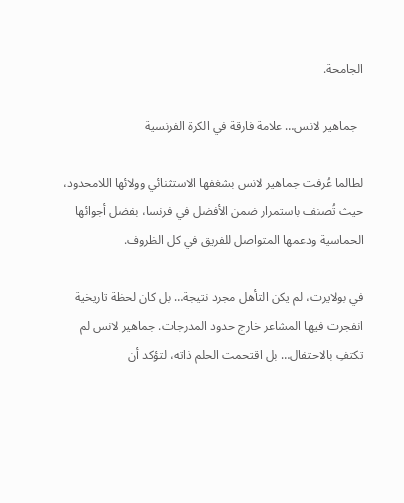الجامحة.

  جماهير لانس… علامة فارقة في الكرة الفرنسية

لطالما عُرفت جماهير لانس بشغفها الاستثنائي وولائها اللامحدود، حيث تُصنف باستمرار ضمن الأفضل في فرنسا، بفضل أجوائها الحماسية ودعمها المتواصل للفريق في كل الظروف.

في بولايرت، لم يكن التأهل مجرد نتيجة… بل كان لحظة تاريخية انفجرت فيها المشاعر خارج حدود المدرجات. جماهير لانس لم تكتفِ بالاحتفال… بل اقتحمت الحلم ذاته، لتؤكد أن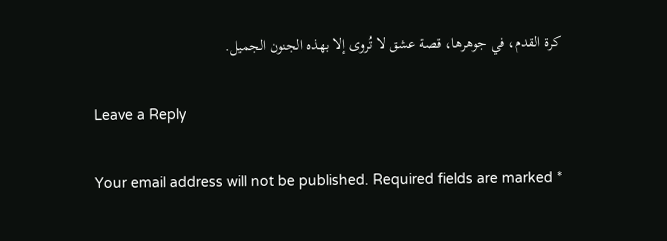كرة القدم، في جوهرها، قصة عشق لا تُروى إلا بهذه الجنون الجميل.

Leave a Reply

Your email address will not be published. Required fields are marked *